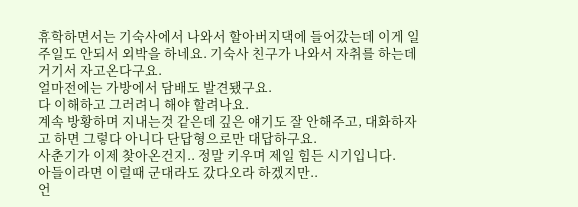휴학하면서는 기숙사에서 나와서 할아버지댁에 들어갔는데 이게 일주일도 안되서 외박을 하네요. 기숙사 친구가 나와서 자취를 하는데 거기서 자고온다구요.
얼마전에는 가방에서 담배도 발견됐구요.
다 이해하고 그러려니 해야 할려나요.
계속 방황하며 지내는것 같은데 깊은 얘기도 잘 안해주고, 대화하자고 하면 그렇다 아니다 단답형으로만 대답하구요.
사춘기가 이제 찾아온건지.. 정말 키우며 제일 힘든 시기입니다.
아들이라면 이럴때 군대라도 갔다오라 하겠지만..
언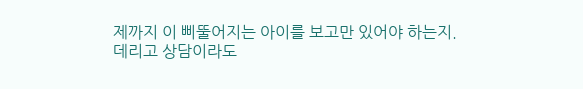제까지 이 삐뚤어지는 아이를 보고만 있어야 하는지.
데리고 상담이라도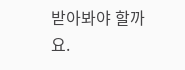받아봐야 할까요.